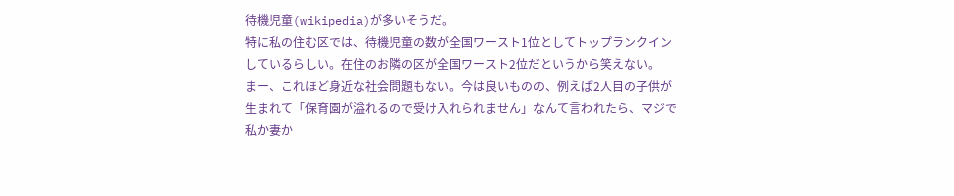待機児童(wikipedia)が多いそうだ。
特に私の住む区では、待機児童の数が全国ワースト1位としてトップランクインしているらしい。在住のお隣の区が全国ワースト2位だというから笑えない。
まー、これほど身近な社会問題もない。今は良いものの、例えば2人目の子供が生まれて「保育園が溢れるので受け入れられません」なんて言われたら、マジで私か妻か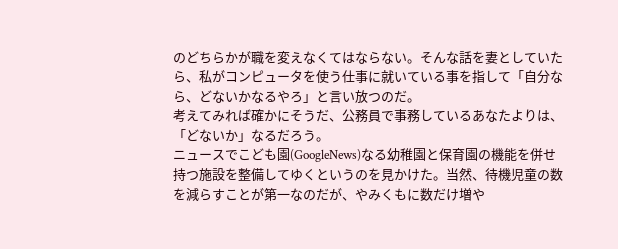のどちらかが職を変えなくてはならない。そんな話を妻としていたら、私がコンピュータを使う仕事に就いている事を指して「自分なら、どないかなるやろ」と言い放つのだ。
考えてみれば確かにそうだ、公務員で事務しているあなたよりは、「どないか」なるだろう。
ニュースでこども園(GoogleNews)なる幼稚園と保育園の機能を併せ持つ施設を整備してゆくというのを見かけた。当然、待機児童の数を減らすことが第一なのだが、やみくもに数だけ増や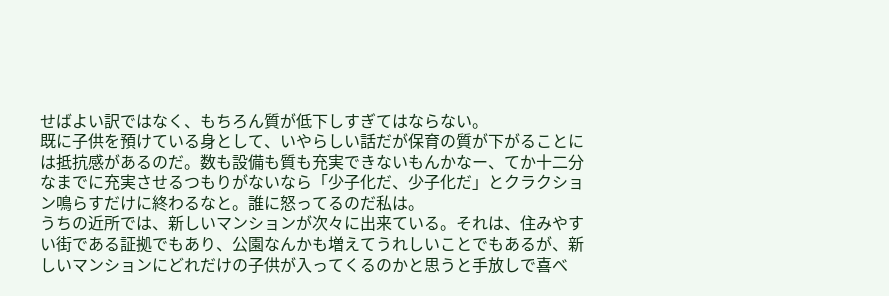せばよい訳ではなく、もちろん質が低下しすぎてはならない。
既に子供を預けている身として、いやらしい話だが保育の質が下がることには抵抗感があるのだ。数も設備も質も充実できないもんかなー、てか十二分なまでに充実させるつもりがないなら「少子化だ、少子化だ」とクラクション鳴らすだけに終わるなと。誰に怒ってるのだ私は。
うちの近所では、新しいマンションが次々に出来ている。それは、住みやすい街である証拠でもあり、公園なんかも増えてうれしいことでもあるが、新しいマンションにどれだけの子供が入ってくるのかと思うと手放しで喜べ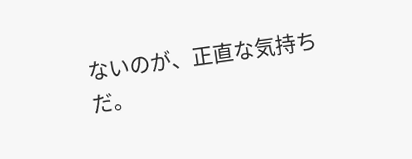ないのが、正直な気持ちだ。